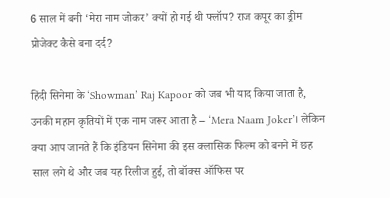6 साल में बनी ‘मेरा नाम जोकर’ क्यों हो गई थी फ्लॉप? राज कपूर का ड्रीम प्रोजेक्ट कैसे बना दर्द?

हिंदी सिनेमा के ‘Showman’ Raj Kapoor को जब भी याद किया जाता है, उनकी महान कृतियों में एक नाम जरूर आता है – ‘Mera Naam Joker’। लेकिन क्या आप जानते हैं कि इंडियन सिनेमा की इस क्लासिक फिल्म को बनने में छह साल लगे थे और जब यह रिलीज हुई, तो बॉक्स ऑफिस पर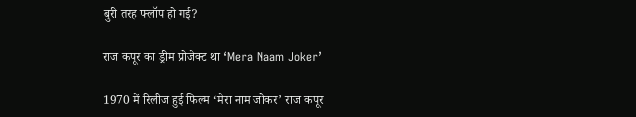बुरी तरह फ्लॉप हो गई?

राज कपूर का ड्रीम प्रोजेक्ट था ‘Mera Naam Joker’

1970 में रिलीज हुई फिल्म ‘मेरा नाम जोकर’ राज कपूर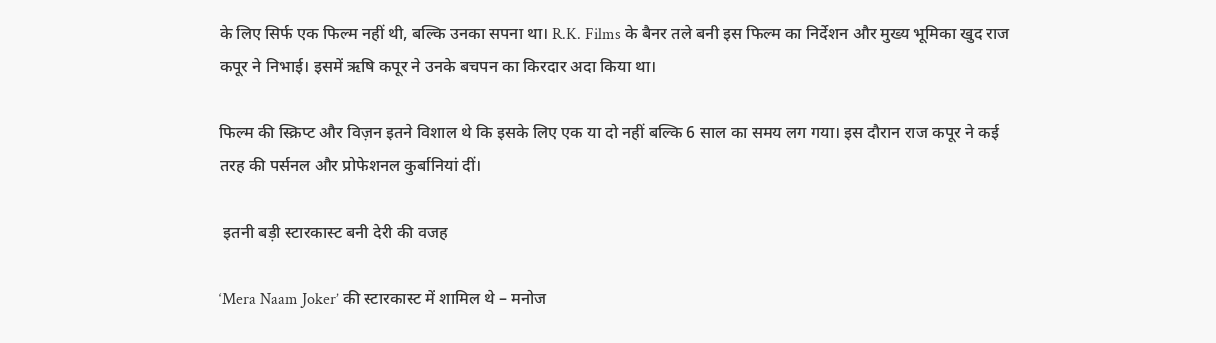के लिए सिर्फ एक फिल्म नहीं थी, बल्कि उनका सपना था। R.K. Films के बैनर तले बनी इस फिल्म का निर्देशन और मुख्य भूमिका खुद राज कपूर ने निभाई। इसमें ऋषि कपूर ने उनके बचपन का किरदार अदा किया था।

फिल्म की स्क्रिप्ट और विज़न इतने विशाल थे कि इसके लिए एक या दो नहीं बल्कि 6 साल का समय लग गया। इस दौरान राज कपूर ने कई तरह की पर्सनल और प्रोफेशनल कुर्बानियां दीं।

 इतनी बड़ी स्टारकास्ट बनी देरी की वजह

‘Mera Naam Joker’ की स्टारकास्ट में शामिल थे – मनोज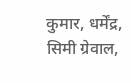कुमार, धर्मेंद्र, सिमी ग्रेवाल,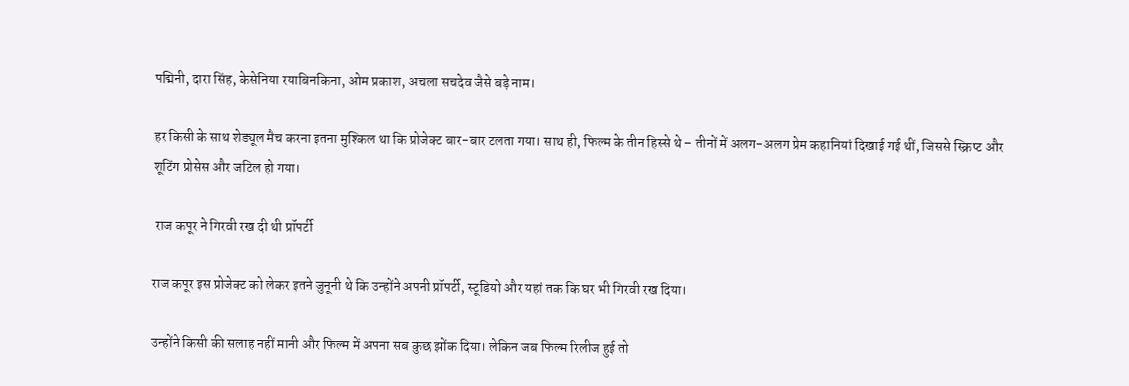पद्मिनी, दारा सिंह, केसेनिया रयाबिनकिना, ओम प्रकाश, अचला सचदेव जैसे बड़े नाम।

हर किसी के साथ शेड्यूल मैच करना इतना मुश्किल था कि प्रोजेक्ट बार-बार टलता गया। साथ ही, फिल्म के तीन हिस्से थे – तीनों में अलग-अलग प्रेम कहानियां दिखाई गई थीं, जिससे स्क्रिप्ट और शूटिंग प्रोसेस और जटिल हो गया।

 राज कपूर ने गिरवी रख दी थी प्रॉपर्टी

राज कपूर इस प्रोजेक्ट को लेकर इतने जुनूनी थे कि उन्होंने अपनी प्रॉपर्टी, स्टूडियो और यहां तक कि घर भी गिरवी रख दिया।

उन्होंने किसी की सलाह नहीं मानी और फिल्म में अपना सब कुछ झोंक दिया। लेकिन जब फिल्म रिलीज हुई तो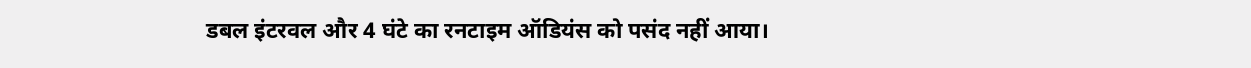डबल इंटरवल और 4 घंटे का रनटाइम ऑडियंस को पसंद नहीं आया।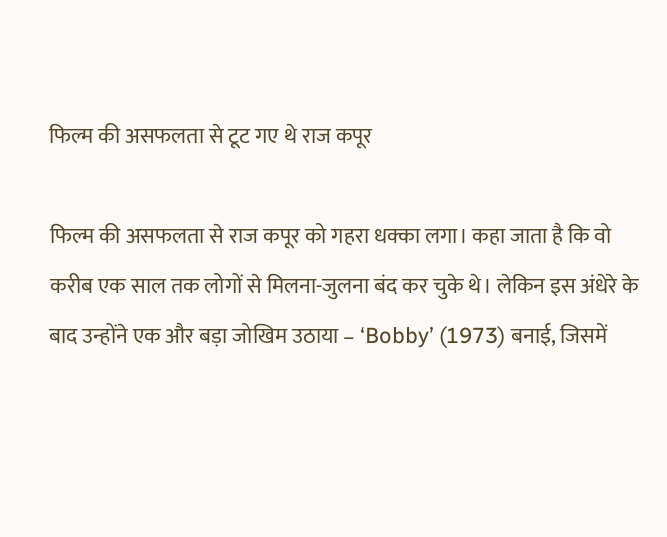फिल्म की असफलता से टूट गए थे राज कपूर

फिल्म की असफलता से राज कपूर को गहरा धक्का लगा। कहा जाता है कि वो करीब एक साल तक लोगों से मिलना-जुलना बंद कर चुके थे। लेकिन इस अंधेरे के बाद उन्होंने एक और बड़ा जोखिम उठाया – ‘Bobby’ (1973) बनाई, जिसमें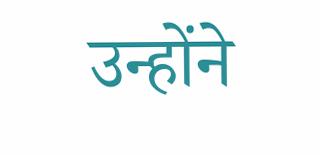उन्होंने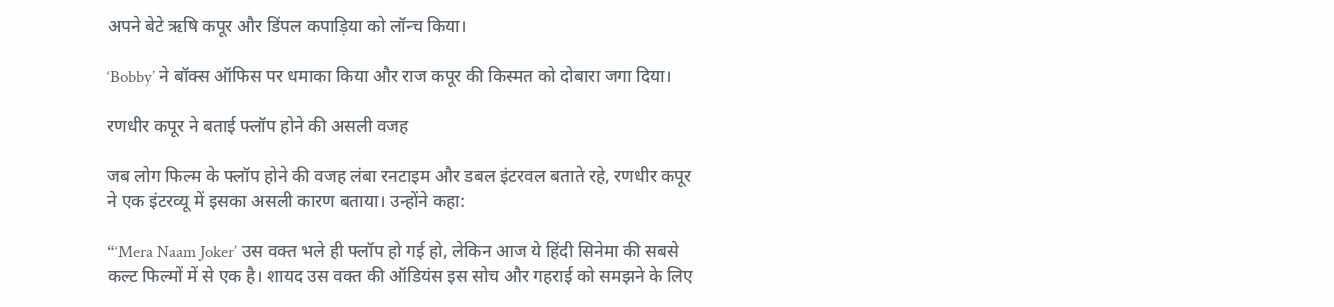अपने बेटे ऋषि कपूर और डिंपल कपाड़िया को लॉन्च किया।

‘Bobby’ ने बॉक्स ऑफिस पर धमाका किया और राज कपूर की किस्मत को दोबारा जगा दिया।

रणधीर कपूर ने बताई फ्लॉप होने की असली वजह

जब लोग फिल्म के फ्लॉप होने की वजह लंबा रनटाइम और डबल इंटरवल बताते रहे, रणधीर कपूर ने एक इंटरव्यू में इसका असली कारण बताया। उन्होंने कहा:

“‘Mera Naam Joker’ उस वक्त भले ही फ्लॉप हो गई हो, लेकिन आज ये हिंदी सिनेमा की सबसे कल्ट फिल्मों में से एक है। शायद उस वक्त की ऑडियंस इस सोच और गहराई को समझने के लिए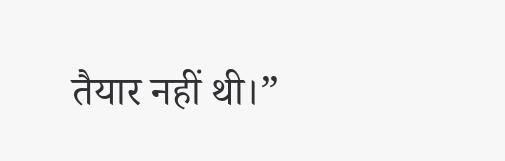तैयार नहीं थी।”